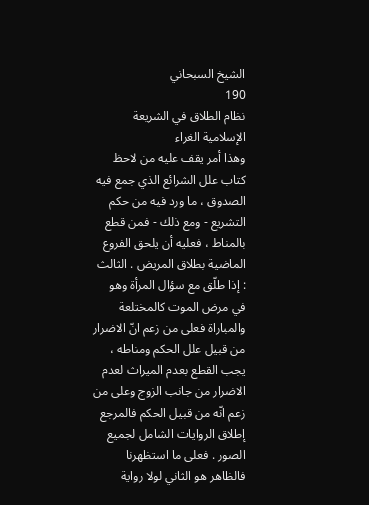الشيخ السبحاني
190
نظام الطلاق في الشريعة الإسلامية الغراء
وهذا أمر يقف عليه من لاحظ كتاب علل الشرائع الذي جمع فيه الصدوق ، ما ورد فيه من حكم التشريع - ومع ذلك - فمن قطع بالمناط ، فعليه أن يلحق الفروع الماضية بطلاق المريض . الثالث : إذا طلّق مع سؤال المرأة وهو في مرض الموت كالمختلعة والمباراة فعلى من زعم انّ الاضرار من قبيل علل الحكم ومناطه ، يجب القطع بعدم الميراث لعدم الاضرار من جانب الزوج وعلى من زعم انّه من قبيل الحكم فالمرجع إطلاق الروايات الشامل لجميع الصور . فعلى ما استظهرنا فالظاهر هو الثاني لولا رواية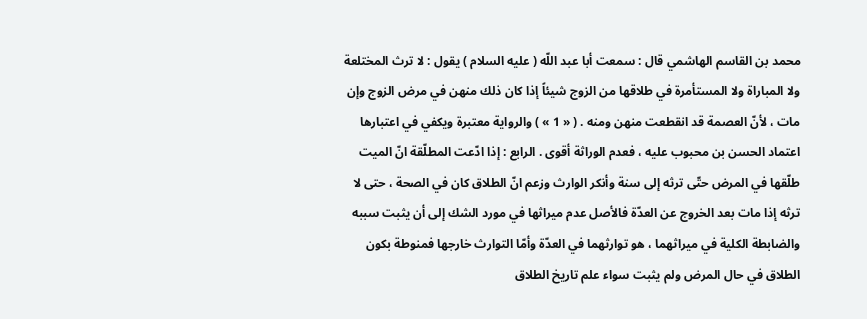محمد بن القاسم الهاشمي قال : سمعت أبا عبد اللّه ( عليه السلام ) يقول : لا ترث المختلعة ولا المباراة ولا المستأمرة في طلاقها من الزوج شيئاً إذا كان ذلك منهن في مرض الزوج وإن مات ، لأنّ العصمة قد انقطعت منهن ومنه . ( « 1 » ) والرواية معتبرة ويكفي في اعتبارها اعتماد الحسن بن محبوب عليه ، فعدم الوراثة أقوى . الرابع : إذا ادّعت المطلّقة انّ الميت طلّقها في المرض حتّى ترثه إلى سنة وأنكر الوارث وزعم انّ الطلاق كان في الصحة ، حتى لا ترثه إذا مات بعد الخروج عن العدّة فالأصل عدم ميراثها في مورد الشك إلى أن يثبت سببه والضابطة الكلية في ميراثهما ، هو توارثهما في العدّة وأمّا التوارث خارجها فمنوطة بكون الطلاق في حال المرض ولم يثبت سواء علم تاريخ الطلاق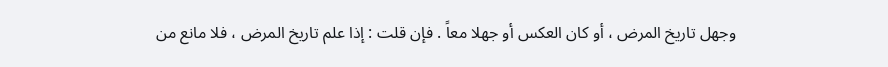وجهل تاريخ المرض ، أو كان العكس أو جهلا معاً . فإن قلت : إذا علم تاريخ المرض ، فلا مانع من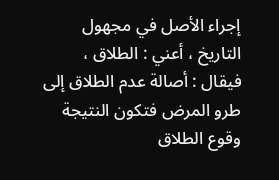إجراء الأصل في مجهول التاريخ ، أعني : الطلاق ، فيقال : أصالة عدم الطلاق إلى طرو المرض فتكون النتيجة وقوع الطلاق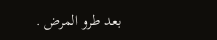بعد طرو المرض .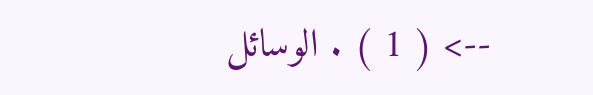--> ( 1 ) . الوسائل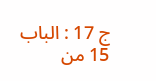ج 17 : الباب 15 من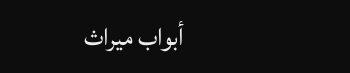أبواب ميراث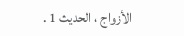الأزواج ، الحديث 1 .